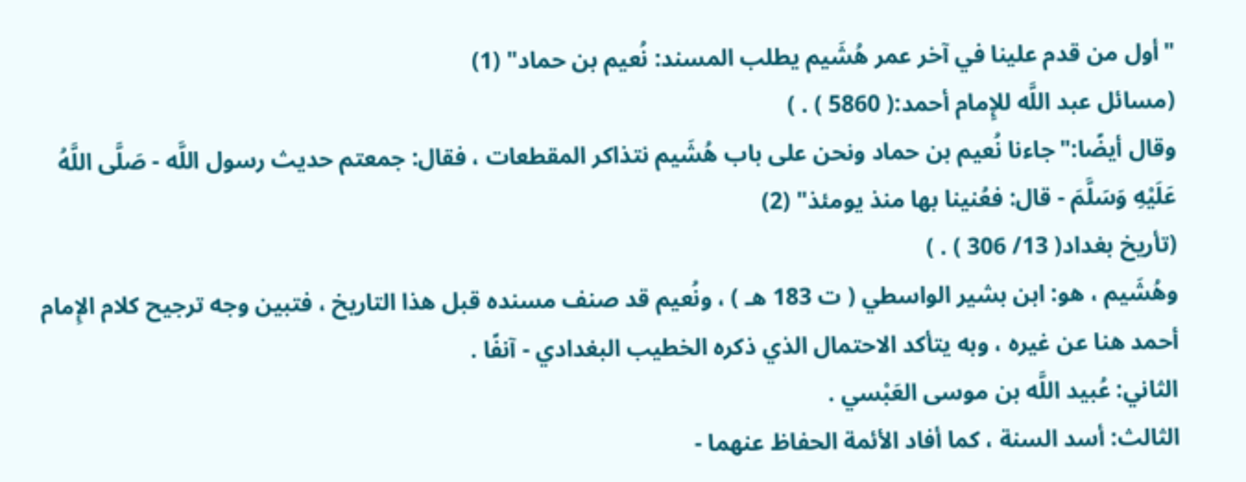"أول من قدم علينا في آخر عمر هُشَيم يطلب المسند: نُعيم بن حماد" (1)
(مسائل عبد اللَّه للإِمام أحمد:( 5860 ) . )
وقال أيضًا:"جاءنا نُعيم بن حماد ونحن على باب هُشَيم نتذاكر المقطعات ، فقال: جمعتم حديث رسول اللَّه - صَلَّى اللَّهُ عَلَيْهِ وَسَلَّمَ - قال: فعُنينا بها منذ يومئذ" (2)
(تأريخ بغداد( 13/ 306 ) . )
وهُشَيم ، هو: ابن بشير الواسطي ( ت 183 هـ ) ، ونُعيم قد صنف مسنده قبل هذا التاريخ ، فتبين وجه ترجيح كلام الإِمام أحمد هنا عن غيره ، وبه يتأكد الاحتمال الذي ذكره الخطيب البغدادي - آنفًا .
الثاني: عُبيد اللَّه بن موسى العَبْسي .
الثالث: أسد السنة ، كما أفاد الأئمة الحفاظ عنهما -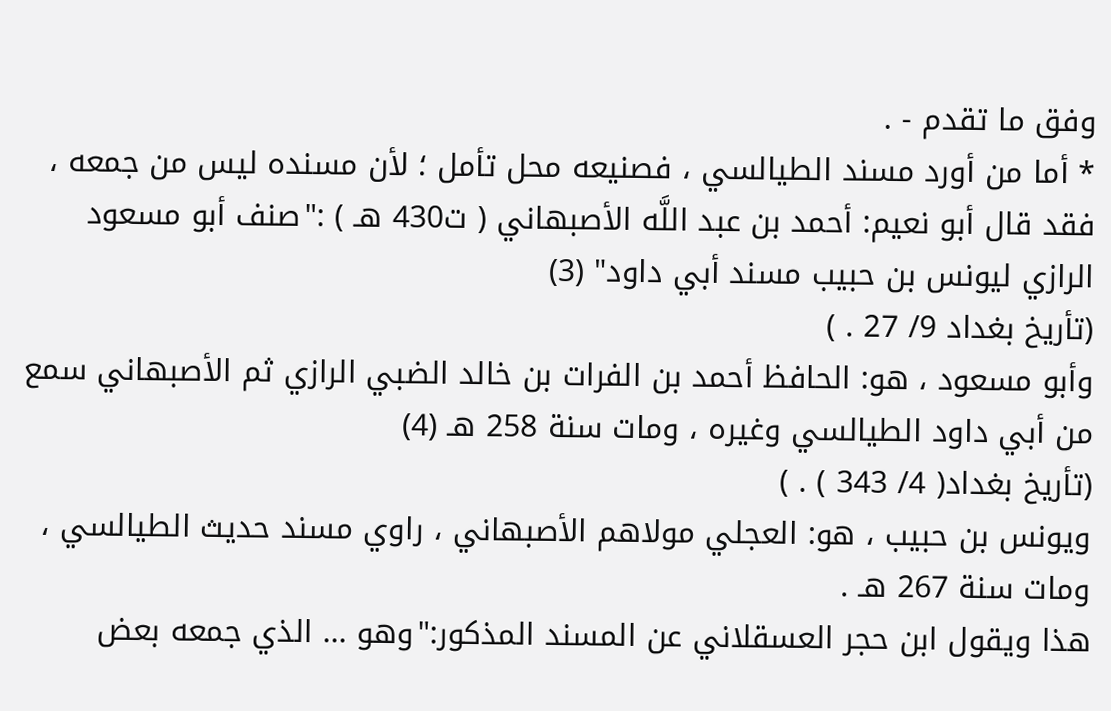وفق ما تقدم - .
* أما من أورد مسند الطيالسي ، فصنيعه محل تأمل ؛ لأن مسنده ليس من جمعه ، فقد قال أبو نعيم: أحمد بن عبد اللَّه الأصبهاني ( ت430 هـ ) :"صنف أبو مسعود الرازي ليونس بن حبيب مسند أبي داود" (3)
(تأريخ بغداد 9/ 27 . )
وأبو مسعود ، هو: الحافظ أحمد بن الفرات بن خالد الضبي الرازي ثم الأصبهاني سمع من أبي داود الطيالسي وغيره ، ومات سنة 258 هـ (4)
(تأريخ بغداد( 4/ 343 ) . )
ويونس بن حبيب ، هو: العجلي مولاهم الأصبهاني ، راوي مسند حديث الطيالسي ، ومات سنة 267 هـ .
هذا ويقول ابن حجر العسقلاني عن المسند المذكور:"وهو ... الذي جمعه بعض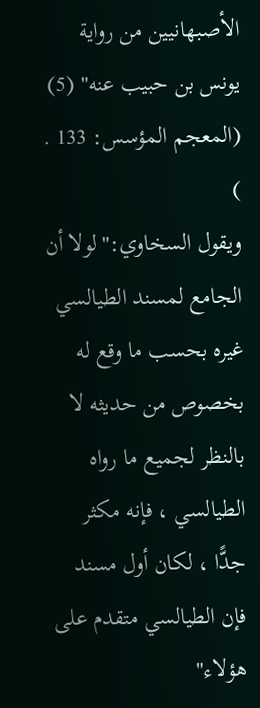الأصبهانيين من رواية يونس بن حبيب عنه" (5)
(المعجم المؤسس: 133 . )
ويقول السخاوي:"لولا أن الجامع لمسند الطيالسي غيره بحسب ما وقع له بخصوص من حديثه لا بالنظر لجميع ما رواه الطيالسي ، فإنه مكثر جدًّا ، لكان أول مسند فإن الطيالسي متقدم على هؤلاء"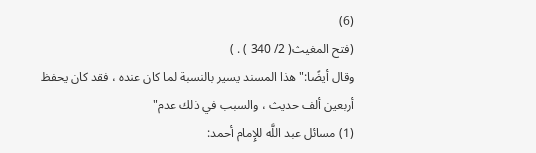(6)
(فتح المغيث( 2/ 340 ) . )
وقال أيضًا:"هذا المسند يسير بالنسبة لما كان عنده ، فقد كان يحفظ أربعين ألف حديث ، والسبب في ذلك عدم"
(1) مسائل عبد اللَّه للإِمام أحمد: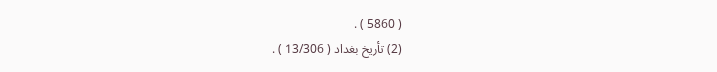( 5860 ) .
(2) تأريخ بغداد ( 13/306 ) .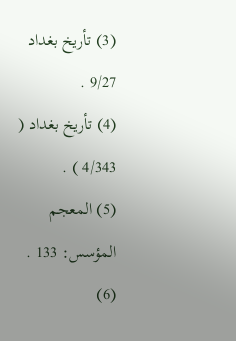(3) تأريخ بغداد 9/27 .
(4) تأريخ بغداد ( 4/343 ) .
(5) المعجم المؤسس: 133 .
(6)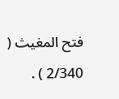فتح المغيث ( 2/340 ) .